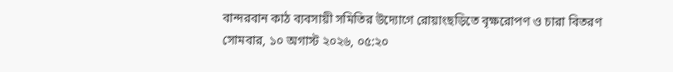বান্দরবান কাঠ ব্যবসায়ী সমিতির উদ্যোগে রোয়াংছড়িতে বৃক্ষরোপণ ও চারা বিতরণ
সোমবার, ১০ অগাস্ট ২০২৬, ০৫:২০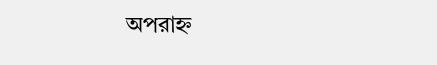অপরাহ্ন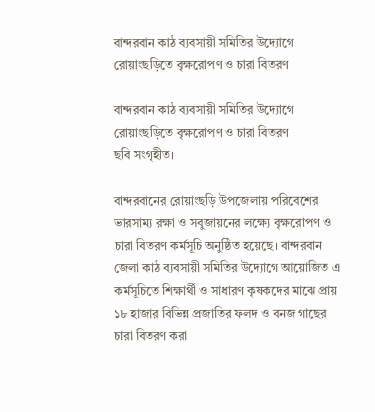বান্দরবান কাঠ ব্যবসায়ী সমিতির উদ্যোগে রোয়াংছড়িতে বৃক্ষরোপণ ও চারা বিতরণ

বান্দরবান কাঠ ব্যবসায়ী সমিতির উদ্যোগে রোয়াংছড়িতে বৃক্ষরোপণ ও চারা বিতরণ
ছবি সংগৃহীত।

বান্দরবানের রোয়াংছড়ি উপজেলায় পরিবেশের ভারসাম্য রক্ষা ও সবুজায়নের লক্ষ্যে বৃক্ষরোপণ ও চারা বিতরণ কর্মসূচি অনুষ্ঠিত হয়েছে। বান্দরবান জেলা কাঠ ব্যবসায়ী সমিতির উদ্যোগে আয়োজিত এ কর্মসূচিতে শিক্ষার্থী ও সাধারণ কৃষকদের মাঝে প্রায় ১৮ হাজার বিভিন্ন প্রজাতির ফলদ ও বনজ গাছের চারা বিতরণ করা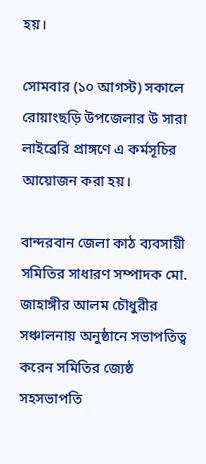হয়।

সোমবার (১০ আগস্ট) সকালে রোয়াংছড়ি উপজেলার উ সারা লাইব্রেরি প্রাঙ্গণে এ কর্মসূচির আয়োজন করা হয়।

বান্দরবান জেলা কাঠ ব্যবসায়ী সমিতির সাধারণ সম্পাদক মো. জাহাঙ্গীর আলম চৌধুরীর সঞ্চালনায় অনুষ্ঠানে সভাপতিত্ব করেন সমিতির জ্যেষ্ঠ সহসভাপতি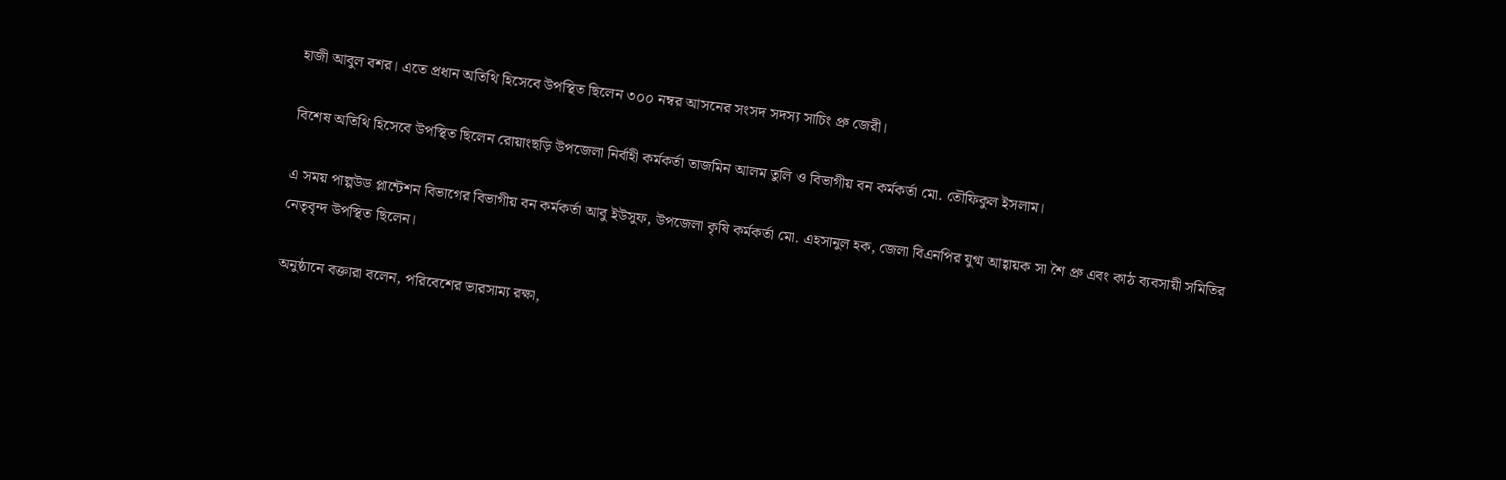হাজী আবুল বশর। এতে প্রধান অতিথি হিসেবে উপস্থিত ছিলেন ৩০০ নম্বর আসনের সংসদ সদস্য সাচিং প্রু জেরী।

বিশেষ অতিথি হিসেবে উপস্থিত ছিলেন রোয়াংছড়ি উপজেলা নির্বাহী কর্মকর্তা তাজমিন আলম তুলি ও বিভাগীয় বন কর্মকর্তা মো. তৌফিকুল ইসলাম।

এ সময় পাল্পউড প্লান্টেশন বিভাগের বিভাগীয় বন কর্মকর্তা আবু ইউসুফ, উপজেলা কৃষি কর্মকর্তা মো. এহসানুল হক, জেলা বিএনপির যুগ্ম আহ্বায়ক সা শৈ প্রু এবং কাঠ ব্যবসায়ী সমিতির নেতৃবৃন্দ উপস্থিত ছিলেন।

অনুষ্ঠানে বক্তারা বলেন, পরিবেশের ভারসাম্য রক্ষা,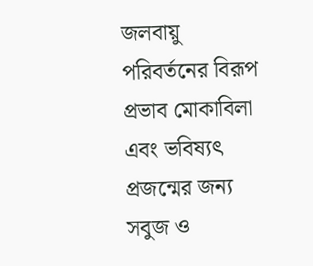জলবায়ু পরিবর্তনের বিরূপ প্রভাব মোকাবিলা এবং ভবিষ্যৎ প্রজন্মের জন্য সবুজ ও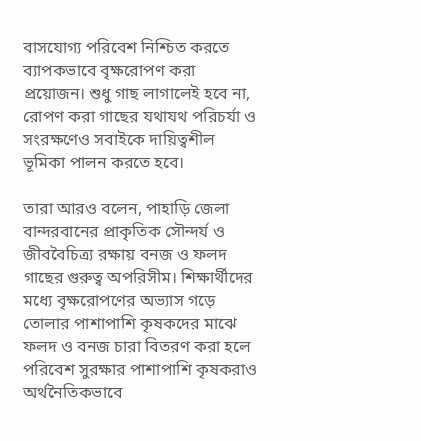বাসযোগ্য পরিবেশ নিশ্চিত করতে ব্যাপকভাবে বৃক্ষরোপণ করা প্রয়োজন। শুধু গাছ লাগালেই হবে না, রোপণ করা গাছের যথাযথ পরিচর্যা ও সংরক্ষণেও সবাইকে দায়িত্বশীল ভূমিকা পালন করতে হবে।

তারা আরও বলেন, পাহাড়ি জেলা বান্দরবানের প্রাকৃতিক সৌন্দর্য ও জীববৈচিত্র্য রক্ষায় বনজ ও ফলদ গাছের গুরুত্ব অপরিসীম। শিক্ষার্থীদের মধ্যে বৃক্ষরোপণের অভ্যাস গড়ে তোলার পাশাপাশি কৃষকদের মাঝে ফলদ ও বনজ চারা বিতরণ করা হলে পরিবেশ সুরক্ষার পাশাপাশি কৃষকরাও অর্থনৈতিকভাবে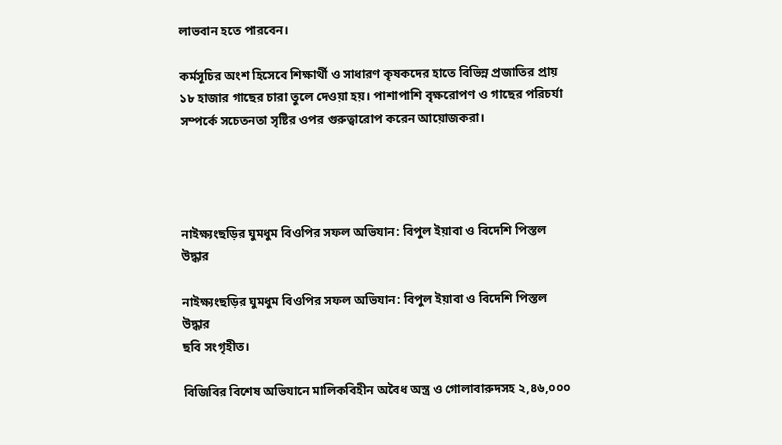লাভবান হতে পারবেন।

কর্মসূচির অংশ হিসেবে শিক্ষার্থী ও সাধারণ কৃষকদের হাতে বিভিন্ন প্রজাতির প্রায় ১৮ হাজার গাছের চারা তুলে দেওয়া হয়। পাশাপাশি বৃক্ষরোপণ ও গাছের পরিচর্যা সম্পর্কে সচেতনতা সৃষ্টির ওপর গুরুত্বারোপ করেন আয়োজকরা।




নাইক্ষ্যংছড়ির ঘুমধুম বিওপির সফল অভিযান: বিপুল ইয়াবা ও বিদেশি পিস্তল উদ্ধার

নাইক্ষ্যংছড়ির ঘুমধুম বিওপির সফল অভিযান: বিপুল ইয়াবা ও বিদেশি পিস্তল উদ্ধার
ছবি সংগৃহীত।

বিজিবির বিশেষ অভিযানে মালিকবিহীন অবৈধ অস্ত্র ও গোলাবারুদসহ ২,৪৬,০০০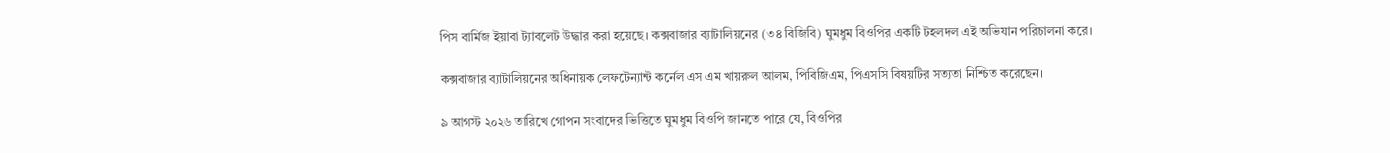পিস বার্মিজ ইয়াবা ট্যাবলেট উদ্ধার করা হয়েছে। কক্সবাজার ব্যাটালিয়নের (৩৪ বিজিবি) ঘুমধুম বিওপির একটি টহলদল এই অভিযান পরিচালনা করে।

কক্সবাজার ব্যাটালিয়নের অধিনায়ক লেফটেন্যান্ট কর্নেল এস এম খায়রুল আলম, পিবিজিএম, পিএসসি বিষয়টির সত্যতা নিশ্চিত করেছেন।

৯ আগস্ট ২০২৬ তারিখে গোপন সংবাদের ভিত্তিতে ঘুমধুম বিওপি জানতে পারে যে, বিওপির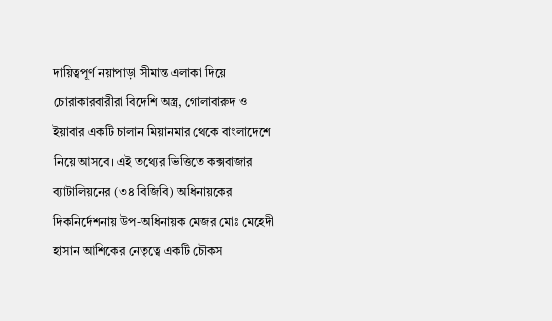দায়িত্বপূর্ণ নয়াপাড়া সীমান্ত এলাকা দিয়ে চোরাকারবারীরা বিদেশি অস্ত্র, গোলাবারুদ ও ইয়াবার একটি চালান মিয়ানমার থেকে বাংলাদেশে নিয়ে আসবে। এই তথ্যের ভিত্তিতে কক্সবাজার ব্যাটালিয়নের (৩৪ বিজিবি) অধিনায়কের দিকনির্দেশনায় উপ-অধিনায়ক মেজর মোঃ মেহেদী হাসান আশিকের নেতৃত্বে একটি চৌকস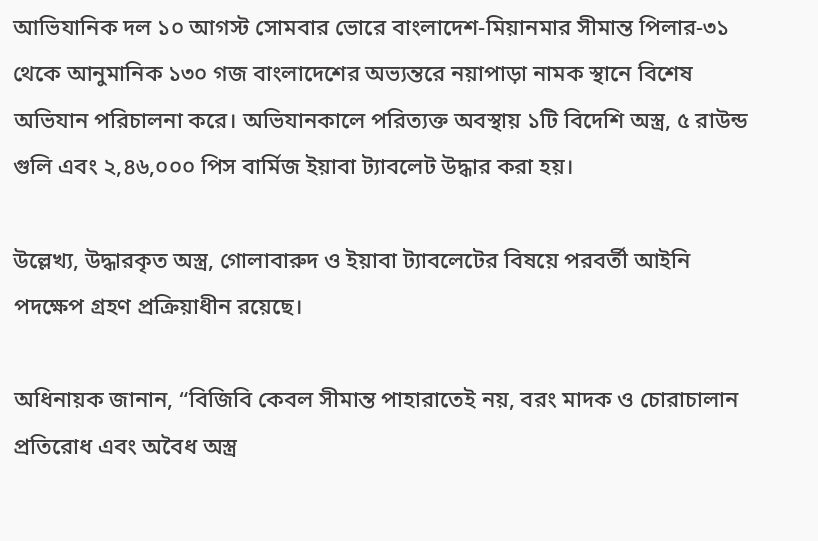আভিযানিক দল ১০ আগস্ট সোমবার ভোরে বাংলাদেশ-মিয়ানমার সীমান্ত পিলার-৩১ থেকে আনুমানিক ১৩০ গজ বাংলাদেশের অভ্যন্তরে নয়াপাড়া নামক স্থানে বিশেষ অভিযান পরিচালনা করে। অভিযানকালে পরিত্যক্ত অবস্থায় ১টি বিদেশি অস্ত্র, ৫ রাউন্ড গুলি এবং ২,৪৬,০০০ পিস বার্মিজ ইয়াবা ট্যাবলেট উদ্ধার করা হয়।

উল্লেখ্য, উদ্ধারকৃত অস্ত্র, গোলাবারুদ ও ইয়াবা ট্যাবলেটের বিষয়ে পরবর্তী আইনি পদক্ষেপ গ্রহণ প্রক্রিয়াধীন রয়েছে।

অধিনায়ক জানান, “বিজিবি কেবল সীমান্ত পাহারাতেই নয়, বরং মাদক ও চোরাচালান প্রতিরোধ এবং অবৈধ অস্ত্র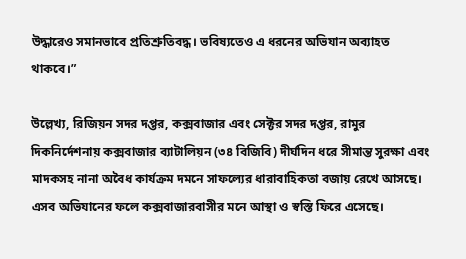উদ্ধারেও সমানভাবে প্রতিশ্রুতিবদ্ধ। ভবিষ্যতেও এ ধরনের অভিযান অব্যাহত থাকবে।”

উল্লেখ্য, রিজিয়ন সদর দপ্তর, কক্সবাজার এবং সেক্টর সদর দপ্তর, রামুর দিকনির্দেশনায় কক্সবাজার ব্যাটালিয়ন (৩৪ বিজিবি) দীর্ঘদিন ধরে সীমান্ত সুরক্ষা এবং মাদকসহ নানা অবৈধ কার্যক্রম দমনে সাফল্যের ধারাবাহিকতা বজায় রেখে আসছে। এসব অভিযানের ফলে কক্সবাজারবাসীর মনে আস্থা ও স্বস্তি ফিরে এসেছে।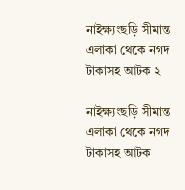নাইক্ষ্যংছড়ি সীমান্ত এলাকা থেকে নগদ টাকাসহ আটক ২

নাইক্ষ্যংছড়ি সীমান্ত এলাকা থেকে নগদ টাকাসহ আটক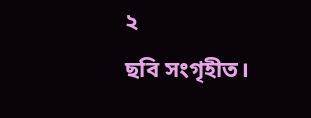২
ছবি সংগৃহীত।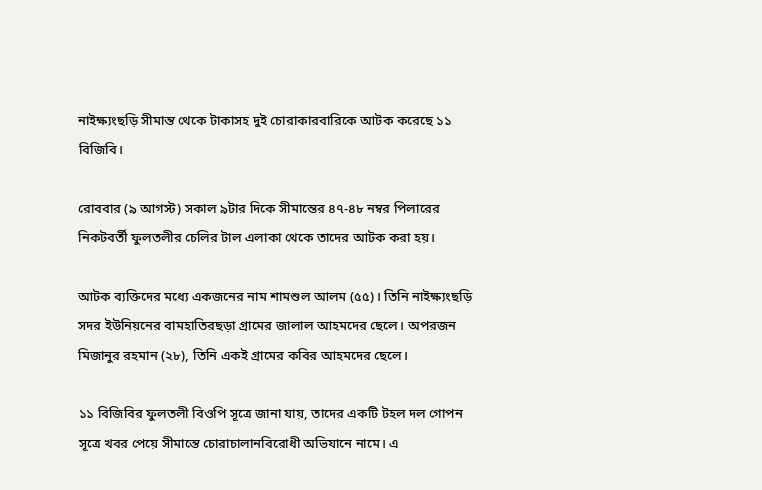নাইক্ষ্যংছড়ি সীমান্ত থেকে টাকাসহ দুই চোরাকারবারিকে আটক করেছে ১১ বিজিবি।

রোববার (৯ আগস্ট) সকাল ৯টার দিকে সীমান্তের ৪৭-৪৮ নম্বর পিলারের নিকটবর্তী ফুলতলীর চেলির টাল এলাকা থেকে তাদের আটক করা হয়।

আটক ব্যক্তিদের মধ্যে একজনের নাম শামশুল আলম (৫৫)। তিনি নাইক্ষ্যংছড়ি সদর ইউনিয়নের বামহাতিরছড়া গ্রামের জালাল আহমদের ছেলে। অপরজন মিজানুর রহমান (২৮), তিনি একই গ্রামের কবির আহমদের ছেলে।

১১ বিজিবির ফুলতলী বিওপি সূত্রে জানা যায়, তাদের একটি টহল দল গোপন সূত্রে খবর পেয়ে সীমান্তে চোরাচালানবিরোধী অভিযানে নামে। এ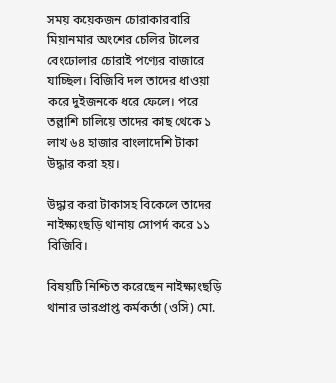সময় কয়েকজন চোরাকারবারি মিয়ানমার অংশের চেলির টালের বেংঢোলার চোরাই পণ্যের বাজারে যাচ্ছিল। বিজিবি দল তাদের ধাওয়া করে দুইজনকে ধরে ফেলে। পরে তল্লাশি চালিয়ে তাদের কাছ থেকে ১ লাখ ৬৪ হাজার বাংলাদেশি টাকা উদ্ধার করা হয়।

উদ্ধার করা টাকাসহ বিকেলে তাদের নাইক্ষ্যংছড়ি থানায় সোপর্দ করে ১১ বিজিবি।

বিষয়টি নিশ্চিত করেছেন নাইক্ষ্যংছড়ি থানার ভারপ্রাপ্ত কর্মকর্তা (ওসি) মো.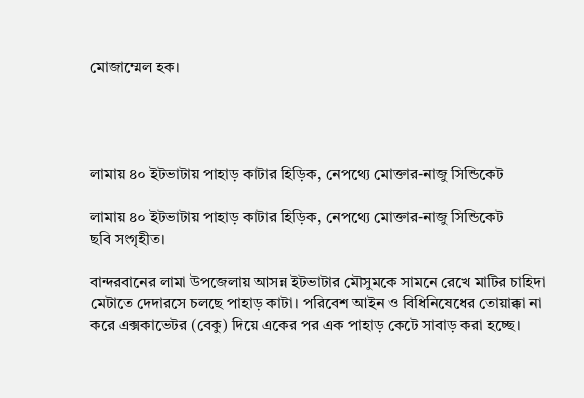মোজাম্মেল হক।




লামায় ৪০ ইটভাটায় পাহাড় কাটার হিড়িক, নেপথ্যে মোক্তার-নাজু সিন্ডিকেট

লামায় ৪০ ইটভাটায় পাহাড় কাটার হিড়িক, নেপথ্যে মোক্তার-নাজু সিন্ডিকেট
ছবি সংগৃহীত।

বান্দরবানের লামা উপজেলায় আসন্ন ইটভাটার মৌসুমকে সামনে রেখে মাটির চাহিদা মেটাতে দেদারসে চলছে পাহাড় কাটা। পরিবেশ আইন ও বিধিনিষেধের তোয়াক্কা না করে এক্সকাভেটর (বেকু) দিয়ে একের পর এক পাহাড় কেটে সাবাড় করা হচ্ছে।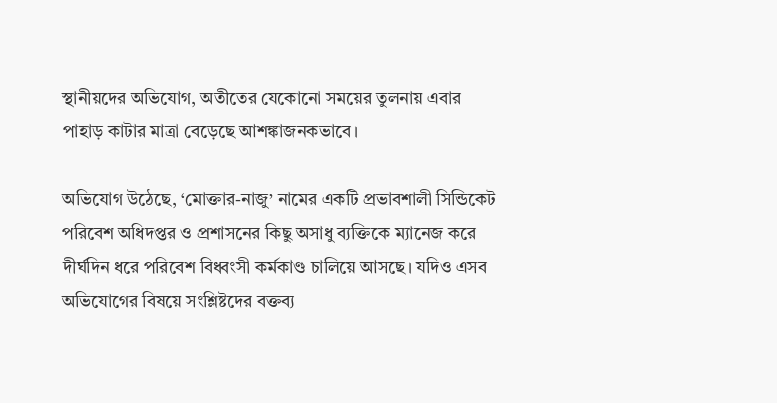স্থানীয়দের অভিযোগ, অতীতের যেকোনো সময়ের তুলনায় এবার পাহাড় কাটার মাত্রা বেড়েছে আশঙ্কাজনকভাবে।

অভিযোগ উঠেছে, ‘মোক্তার-নাজু’ নামের একটি প্রভাবশালী সিন্ডিকেট পরিবেশ অধিদপ্তর ও প্রশাসনের কিছু অসাধু ব্যক্তিকে ম্যানেজ করে দীর্ঘদিন ধরে পরিবেশ বিধ্বংসী কর্মকাণ্ড চালিয়ে আসছে। যদিও এসব অভিযোগের বিষয়ে সংশ্লিষ্টদের বক্তব্য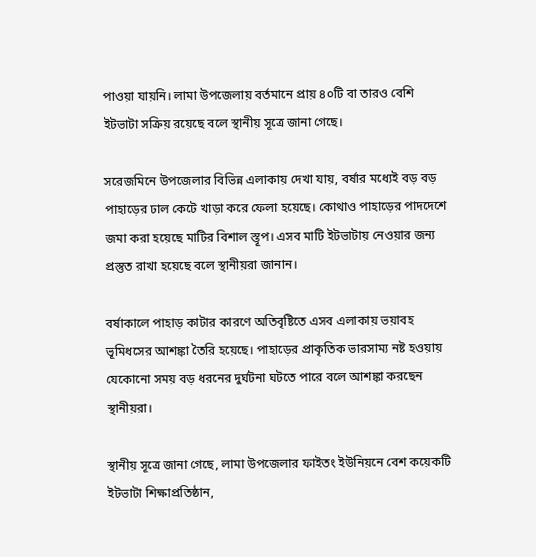পাওয়া যায়নি। লামা উপজেলায় বর্তমানে প্রায় ৪০টি বা তারও বেশি ইটভাটা সক্রিয় রয়েছে বলে স্থানীয় সূত্রে জানা গেছে।

সরেজমিনে উপজেলার বিভিন্ন এলাকায় দেখা যায়, বর্ষার মধ্যেই বড় বড় পাহাড়ের ঢাল কেটে খাড়া করে ফেলা হয়েছে। কোথাও পাহাড়ের পাদদেশে জমা করা হয়েছে মাটির বিশাল স্তূপ। এসব মাটি ইটভাটায় নেওয়ার জন্য প্রস্তুত রাখা হয়েছে বলে স্থানীয়রা জানান।

বর্ষাকালে পাহাড় কাটার কারণে অতিবৃষ্টিতে এসব এলাকায় ভয়াবহ ভূমিধসের আশঙ্কা তৈরি হয়েছে। পাহাড়ের প্রাকৃতিক ভারসাম্য নষ্ট হওয়ায় যেকোনো সময় বড় ধরনের দুর্ঘটনা ঘটতে পারে বলে আশঙ্কা করছেন স্থানীয়রা।

স্থানীয় সূত্রে জানা গেছে, লামা উপজেলার ফাইতং ইউনিয়নে বেশ কয়েকটি ইটভাটা শিক্ষাপ্রতিষ্ঠান,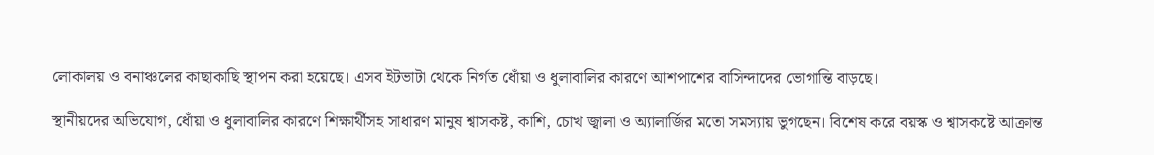লোকালয় ও বনাঞ্চলের কাছাকাছি স্থাপন করা হয়েছে। এসব ইটভাটা থেকে নির্গত ধোঁয়া ও ধুলাবালির কারণে আশপাশের বাসিন্দাদের ভোগান্তি বাড়ছে।

স্থানীয়দের অভিযোগ, ধোঁয়া ও ধুলাবালির কারণে শিক্ষার্থীসহ সাধারণ মানুষ শ্বাসকষ্ট, কাশি, চোখ জ্বালা ও অ্যালার্জির মতো সমস্যায় ভুগছেন। বিশেষ করে বয়স্ক ও শ্বাসকষ্টে আক্রান্ত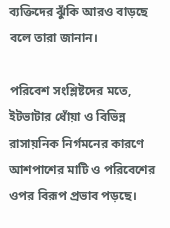ব্যক্তিদের ঝুঁকি আরও বাড়ছে বলে তারা জানান।

পরিবেশ সংশ্লিষ্টদের মতে, ইটভাটার ধোঁয়া ও বিভিন্ন রাসায়নিক নির্গমনের কারণে আশপাশের মাটি ও পরিবেশের ওপর বিরূপ প্রভাব পড়ছে।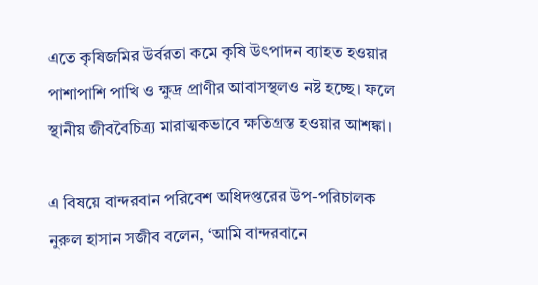এতে কৃষিজমির উর্বরতা কমে কৃষি উৎপাদন ব্যাহত হওয়ার পাশাপাশি পাখি ও ক্ষুদ্র প্রাণীর আবাসস্থলও নষ্ট হচ্ছে। ফলে স্থানীয় জীববৈচিত্র্য মারাত্মকভাবে ক্ষতিগ্রস্ত হওয়ার আশঙ্কা।

এ বিষয়ে বান্দরবান পরিবেশ অধিদপ্তরের উপ-পরিচালক নুরুল হাসান সজীব বলেন, ‘আমি বান্দরবানে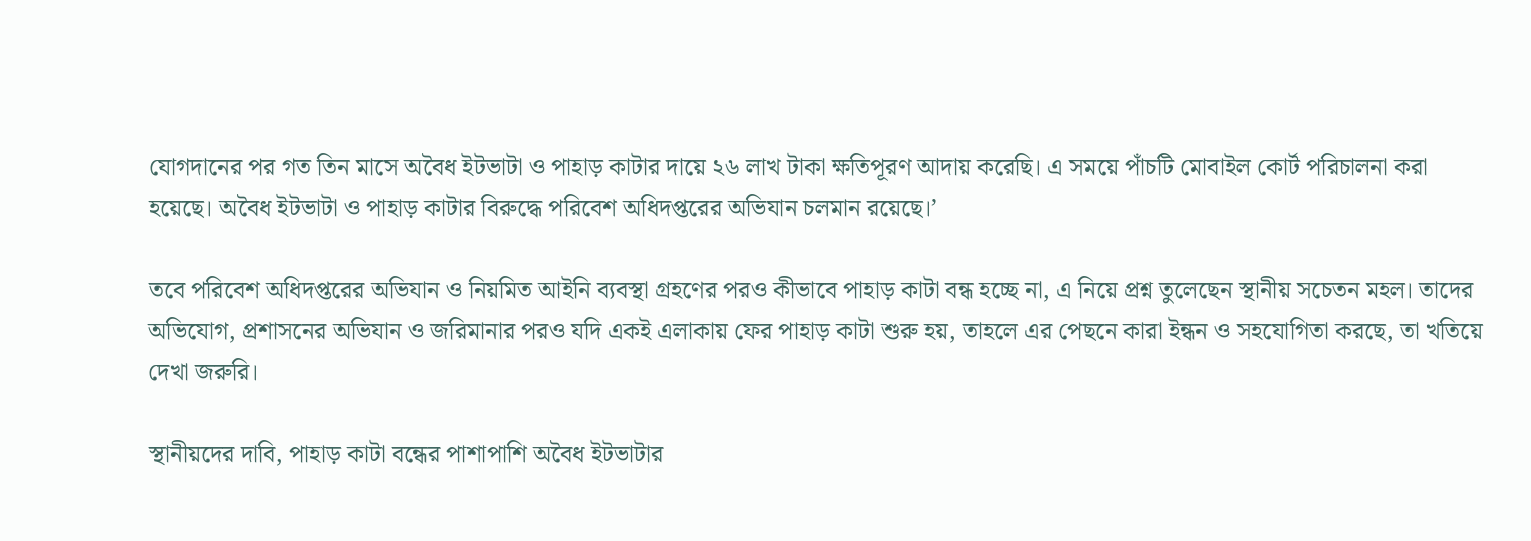যোগদানের পর গত তিন মাসে অবৈধ ইটভাটা ও পাহাড় কাটার দায়ে ২৬ লাখ টাকা ক্ষতিপূরণ আদায় করেছি। এ সময়ে পাঁচটি মোবাইল কোর্ট পরিচালনা করা হয়েছে। অবৈধ ইটভাটা ও পাহাড় কাটার বিরুদ্ধে পরিবেশ অধিদপ্তরের অভিযান চলমান রয়েছে।’

তবে পরিবেশ অধিদপ্তরের অভিযান ও নিয়মিত আইনি ব্যবস্থা গ্রহণের পরও কীভাবে পাহাড় কাটা বন্ধ হচ্ছে না, এ নিয়ে প্রশ্ন তুলেছেন স্থানীয় সচেতন মহল। তাদের অভিযোগ, প্রশাসনের অভিযান ও জরিমানার পরও যদি একই এলাকায় ফের পাহাড় কাটা শুরু হয়, তাহলে এর পেছনে কারা ইন্ধন ও সহযোগিতা করছে, তা খতিয়ে দেখা জরুরি।

স্থানীয়দের দাবি, পাহাড় কাটা বন্ধের পাশাপাশি অবৈধ ইটভাটার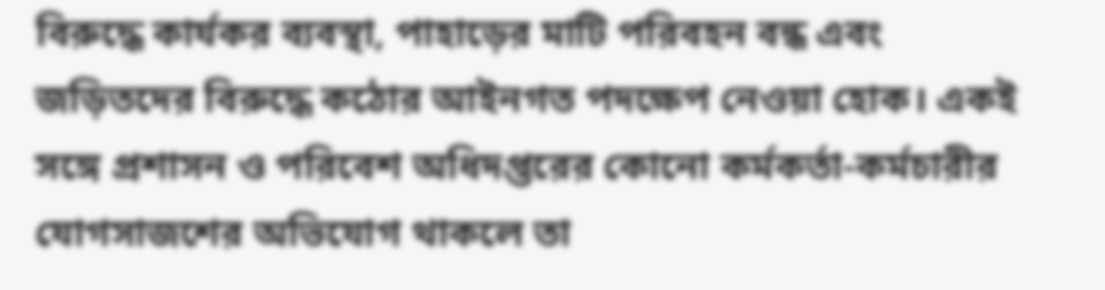বিরুদ্ধে কার্যকর ব্যবস্থা, পাহাড়ের মাটি পরিবহন বন্ধ এবং জড়িতদের বিরুদ্ধে কঠোর আইনগত পদক্ষেপ নেওয়া হোক। একই সঙ্গে প্রশাসন ও পরিবেশ অধিদপ্তরের কোনো কর্মকর্তা-কর্মচারীর যোগসাজশের অভিযোগ থাকলে তা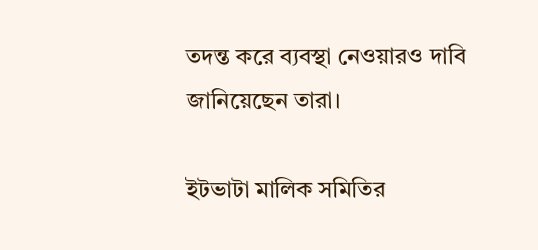তদন্ত করে ব্যবস্থা নেওয়ারও দাবি জানিয়েছেন তারা।

ইটভাটা মালিক সমিতির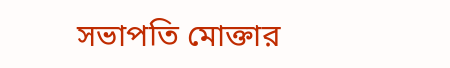সভাপতি মোক্তার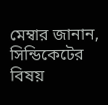মেম্বার জানান, সিন্ডিকেটের বিষয়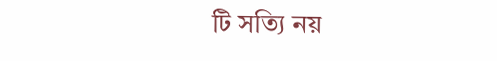টি সত্যি নয়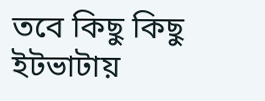তবে কিছু কিছু ইটভাটায়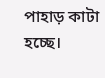পাহাড় কাটা হচ্ছে।